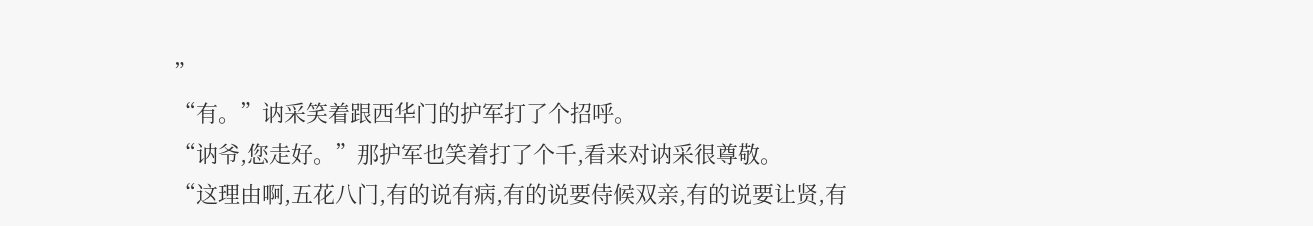”
“有。”讷采笑着跟西华门的护军打了个招呼。
“讷爷,您走好。”那护军也笑着打了个千,看来对讷采很尊敬。
“这理由啊,五花八门,有的说有病,有的说要侍候双亲,有的说要让贤,有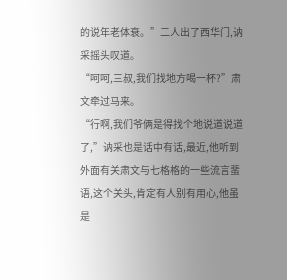的说年老体衰。”二人出了西华门,讷采摇头叹道。
“呵呵,三叔,我们找地方喝一杯?”肃文牵过马来。
“行啊,我们爷俩是得找个地说道说道了,”讷采也是话中有话,最近,他听到外面有关肃文与七格格的一些流言蜚语,这个关头,肯定有人别有用心,他虽是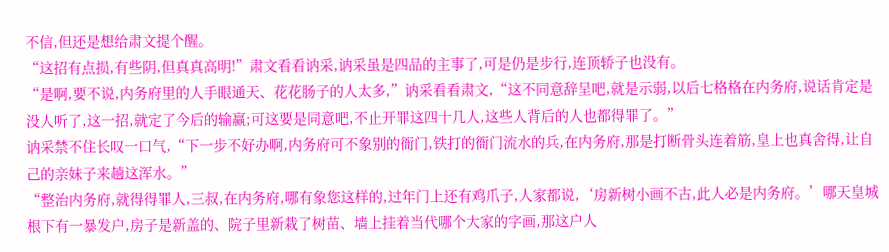不信,但还是想给肃文提个醒。
“这招有点损,有些阴,但真真高明!”肃文看看讷采,讷采虽是四品的主事了,可是仍是步行,连顶轿子也没有。
“是啊,要不说,内务府里的人手眼通天、花花肠子的人太多,”讷采看看肃文,“这不同意辞呈吧,就是示弱,以后七格格在内务府,说话肯定是没人听了,这一招,就定了今后的输赢;可这要是同意吧,不止开罪这四十几人,这些人背后的人也都得罪了。”
讷采禁不住长叹一口气,“下一步不好办啊,内务府可不象别的衙门,铁打的衙门流水的兵,在内务府,那是打断骨头连着筋,皇上也真舍得,让自己的亲妹子来趟这浑水。”
“整治内务府,就得得罪人,三叔,在内务府,哪有象您这样的,过年门上还有鸡爪子,人家都说,‘房新树小画不古,此人必是内务府。’哪天皇城根下有一暴发户,房子是新盖的、院子里新栽了树苗、墙上挂着当代哪个大家的字画,那这户人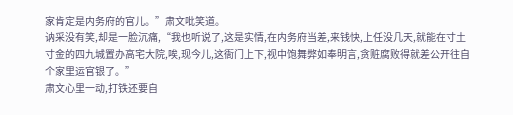家肯定是内务府的官儿。”肃文吡笑道。
讷采没有笑,却是一脸沉痛,“我也听说了,这是实情,在内务府当差,来钱快,上任没几天,就能在寸土寸金的四九城置办高宅大院,唉,现今儿,这衙门上下,视中饱舞弊如奉明言,贪赃腐败得就差公开往自个家里运官银了。”
肃文心里一动,打铁还要自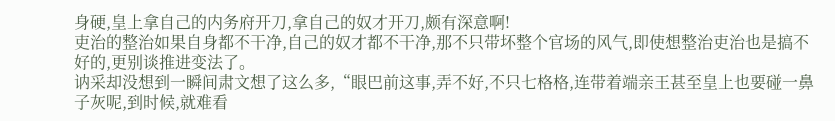身硬,皇上拿自己的内务府开刀,拿自己的奴才开刀,颇有深意啊!
吏治的整治如果自身都不干净,自己的奴才都不干净,那不只带坏整个官场的风气,即使想整治吏治也是搞不好的,更别谈推进变法了。
讷采却没想到一瞬间肃文想了这么多,“眼巴前这事,弄不好,不只七格格,连带着端亲王甚至皇上也要碰一鼻子灰呢,到时候,就难看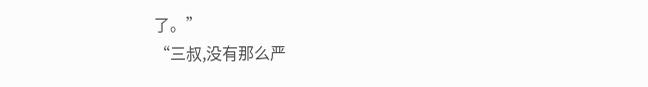了。”
“三叔,没有那么严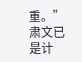重。”肃文已是计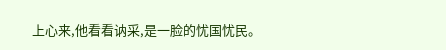上心来,他看看讷采,是一脸的忧国忧民。